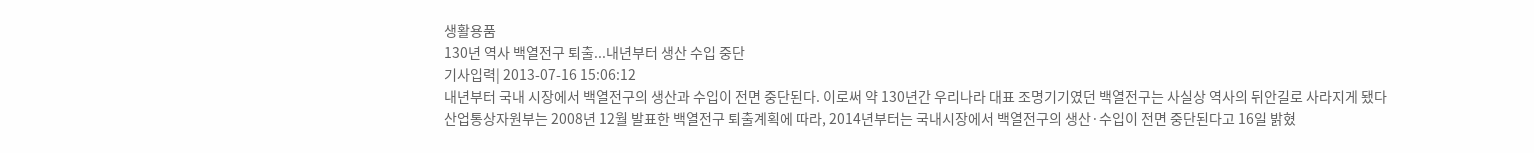생활용품
130년 역사 백열전구 퇴출...내년부터 생산 수입 중단
기사입력| 2013-07-16 15:06:12
내년부터 국내 시장에서 백열전구의 생산과 수입이 전면 중단된다. 이로써 약 130년간 우리나라 대표 조명기기였던 백열전구는 사실상 역사의 뒤안길로 사라지게 됐다
산업통상자원부는 2008년 12월 발표한 백열전구 퇴출계획에 따라, 2014년부터는 국내시장에서 백열전구의 생산·수입이 전면 중단된다고 16일 밝혔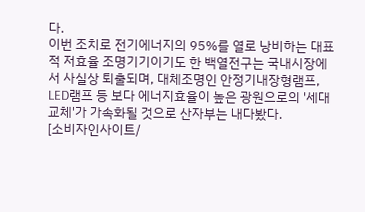다.
이번 조치로 전기에너지의 95%를 열로 낭비하는 대표적 저효율 조명기기이기도 한 백열전구는 국내시장에서 사실상 퇴출되며, 대체조명인 안정기내장형램프, LED램프 등 보다 에너지효율이 높은 광원으로의 '세대교체'가 가속화될 것으로 산자부는 내다봤다.
[소비자인사이트/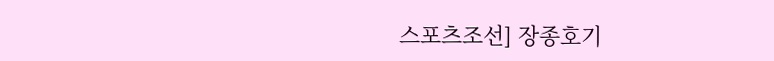스포츠조선] 장종호기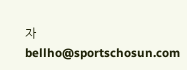자 bellho@sportschosun.com